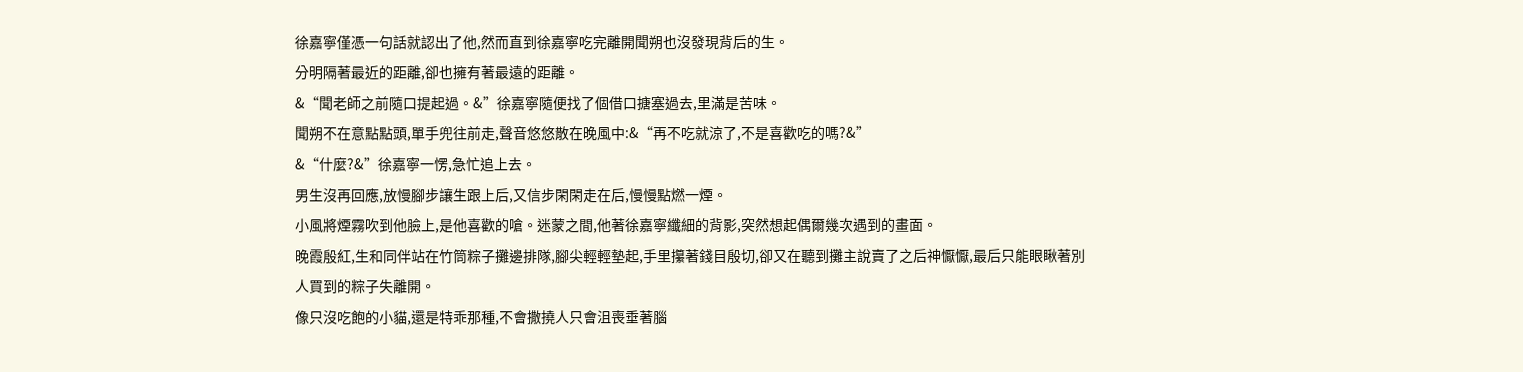徐嘉寧僅憑一句話就認出了他,然而直到徐嘉寧吃完離開聞朔也沒發現背后的生。
分明隔著最近的距離,卻也擁有著最遠的距離。
&“聞老師之前隨口提起過。&”徐嘉寧隨便找了個借口搪塞過去,里滿是苦味。
聞朔不在意點點頭,單手兜往前走,聲音悠悠散在晚風中:&“再不吃就涼了,不是喜歡吃的嗎?&”
&“什麼?&”徐嘉寧一愣,急忙追上去。
男生沒再回應,放慢腳步讓生跟上后,又信步閑閑走在后,慢慢點燃一煙。
小風將煙霧吹到他臉上,是他喜歡的嗆。迷蒙之間,他著徐嘉寧纖細的背影,突然想起偶爾幾次遇到的畫面。
晚霞殷紅,生和同伴站在竹筒粽子攤邊排隊,腳尖輕輕墊起,手里攥著錢目殷切,卻又在聽到攤主說賣了之后神懨懨,最后只能眼瞅著別人買到的粽子失離開。
像只沒吃飽的小貓,還是特乖那種,不會撒撓人只會沮喪垂著腦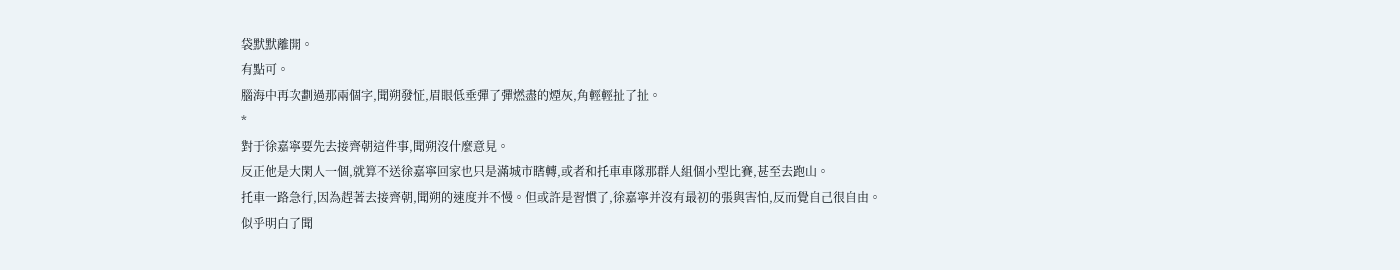袋默默離開。
有點可。
腦海中再次劃過那兩個字,聞朔發怔,眉眼低垂彈了彈燃盡的煙灰,角輕輕扯了扯。
*
對于徐嘉寧要先去接齊朝這件事,聞朔沒什麼意見。
反正他是大閑人一個,就算不送徐嘉寧回家也只是滿城市瞎轉,或者和托車車隊那群人組個小型比賽,甚至去跑山。
托車一路急行,因為趕著去接齊朝,聞朔的速度并不慢。但或許是習慣了,徐嘉寧并沒有最初的張與害怕,反而覺自己很自由。
似乎明白了聞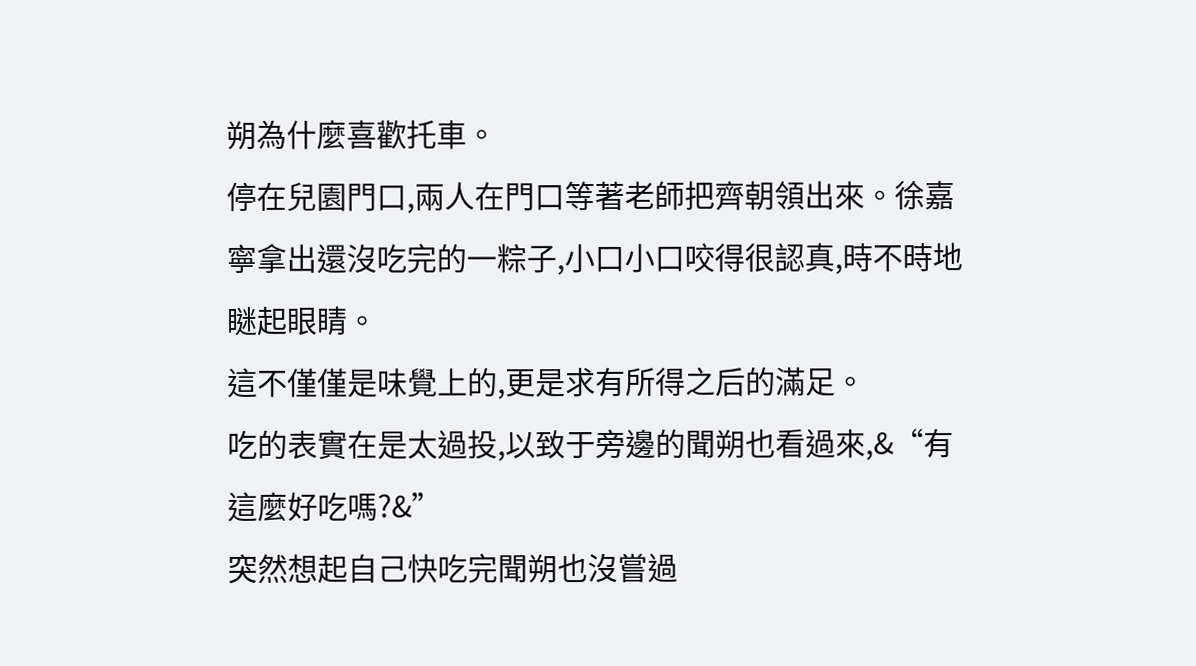朔為什麼喜歡托車。
停在兒園門口,兩人在門口等著老師把齊朝領出來。徐嘉寧拿出還沒吃完的一粽子,小口小口咬得很認真,時不時地瞇起眼睛。
這不僅僅是味覺上的,更是求有所得之后的滿足。
吃的表實在是太過投,以致于旁邊的聞朔也看過來,&“有這麼好吃嗎?&”
突然想起自己快吃完聞朔也沒嘗過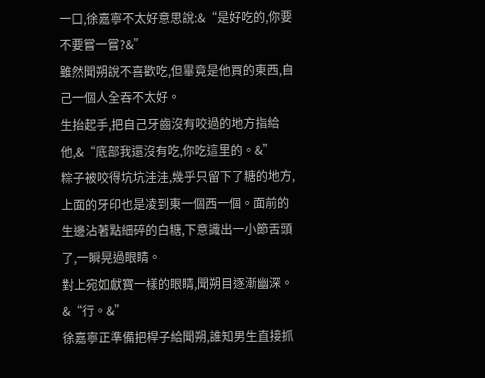一口,徐嘉寧不太好意思說:&“是好吃的,你要不要嘗一嘗?&”
雖然聞朔說不喜歡吃,但畢竟是他買的東西,自己一個人全吞不太好。
生抬起手,把自己牙齒沒有咬過的地方指給他,&“底部我還沒有吃,你吃這里的。&”
粽子被咬得坑坑洼洼,幾乎只留下了糖的地方,上面的牙印也是凌到東一個西一個。面前的生邊沾著點細碎的白糖,下意識出一小節舌頭了,一瞬晃過眼睛。
對上宛如獻寶一樣的眼睛,聞朔目逐漸幽深。
&“行。&”
徐嘉寧正準備把桿子給聞朔,誰知男生直接抓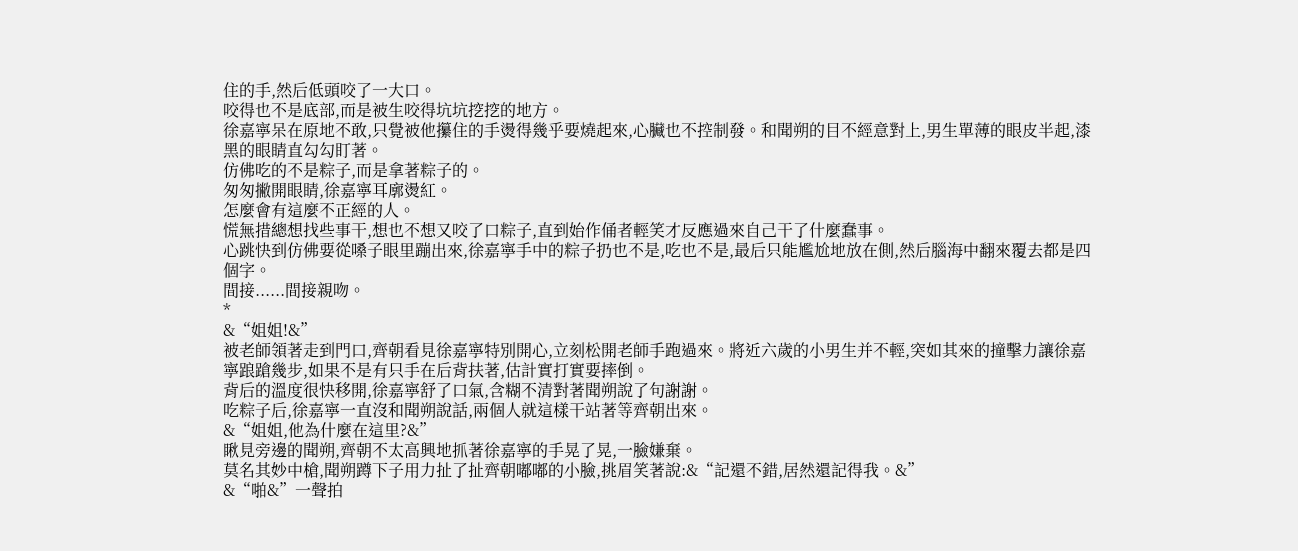住的手,然后低頭咬了一大口。
咬得也不是底部,而是被生咬得坑坑挖挖的地方。
徐嘉寧呆在原地不敢,只覺被他攥住的手燙得幾乎要燒起來,心臟也不控制發。和聞朔的目不經意對上,男生單薄的眼皮半起,漆黑的眼睛直勾勾盯著。
仿佛吃的不是粽子,而是拿著粽子的。
匆匆撇開眼睛,徐嘉寧耳廓燙紅。
怎麼會有這麼不正經的人。
慌無措總想找些事干,想也不想又咬了口粽子,直到始作俑者輕笑才反應過來自己干了什麼蠢事。
心跳快到仿佛要從嗓子眼里蹦出來,徐嘉寧手中的粽子扔也不是,吃也不是,最后只能尷尬地放在側,然后腦海中翻來覆去都是四個字。
間接......間接親吻。
*
&“姐姐!&”
被老師領著走到門口,齊朝看見徐嘉寧特別開心,立刻松開老師手跑過來。將近六歲的小男生并不輕,突如其來的撞擊力讓徐嘉寧踉蹌幾步,如果不是有只手在后背扶著,估計實打實要摔倒。
背后的溫度很快移開,徐嘉寧舒了口氣,含糊不清對著聞朔說了句謝謝。
吃粽子后,徐嘉寧一直沒和聞朔說話,兩個人就這樣干站著等齊朝出來。
&“姐姐,他為什麼在這里?&”
瞅見旁邊的聞朔,齊朝不太高興地抓著徐嘉寧的手晃了晃,一臉嫌棄。
莫名其妙中槍,聞朔蹲下子用力扯了扯齊朝嘟嘟的小臉,挑眉笑著說:&“記還不錯,居然還記得我。&”
&“啪&”一聲拍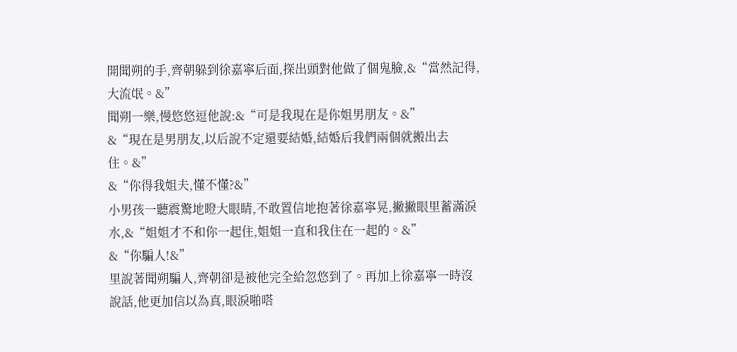開聞朔的手,齊朝躲到徐嘉寧后面,探出頭對他做了個鬼臉,&“當然記得,大流氓。&”
聞朔一樂,慢悠悠逗他說:&“可是我現在是你姐男朋友。&”
&“現在是男朋友,以后說不定還要結婚,結婚后我們兩個就搬出去住。&”
&“你得我姐夫,懂不懂?&”
小男孩一聽震驚地瞪大眼睛,不敢置信地抱著徐嘉寧晃,撇撇眼里蓄滿淚水,&“姐姐才不和你一起住,姐姐一直和我住在一起的。&”
&“你騙人!&”
里說著聞朔騙人,齊朝卻是被他完全給忽悠到了。再加上徐嘉寧一時沒說話,他更加信以為真,眼淚啪嗒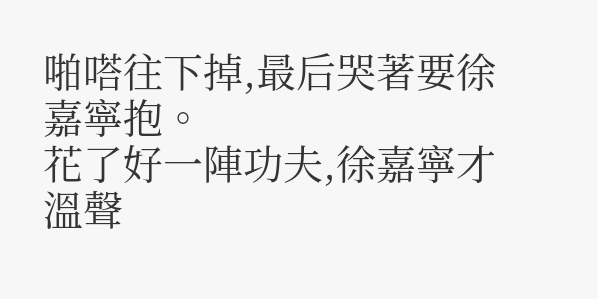啪嗒往下掉,最后哭著要徐嘉寧抱。
花了好一陣功夫,徐嘉寧才溫聲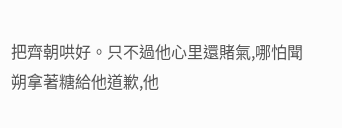把齊朝哄好。只不過他心里還賭氣,哪怕聞朔拿著糖給他道歉,他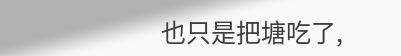也只是把塘吃了,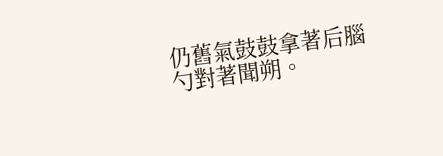仍舊氣鼓鼓拿著后腦勺對著聞朔。